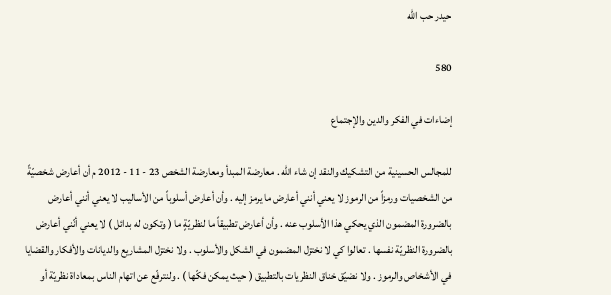حيدر حب الله

580

إضاءات في الفكر والدين والإجتماع

للمجالس الحسينية من التشكيك والنقد إن شاء الله . معارضة المبدأ ومعارضة الشخص 23 - 11 - 2012 م أن أعارض شخصيّةً من الشخصيات ورمزاً من الرموز لا يعني أنني أعارض ما يرمز إليه . وأن أعارض أسلوباً من الأساليب لا يعني أنني أعارض بالضرورة المضمون الذي يحكي هذا الأسلوب عنه . وأن أعارض تطبيقاً ما لنظريّةٍ ما ( وتكون له بدائل ) لا يعني أنّني أعارض بالضرورة النظريّة نفسها . تعالوا كي لا نختزل المضمون في الشكل والأسلوب . ولا نختزل المشاريع والديانات والأفكار والقضايا في الأشخاص والرموز . ولا نضيّق خناق النظريات بالتطبيق ( حيث يمكن فكّها ) . ولنترفّع عن اتهام الناس بمعاداة نظريّة أو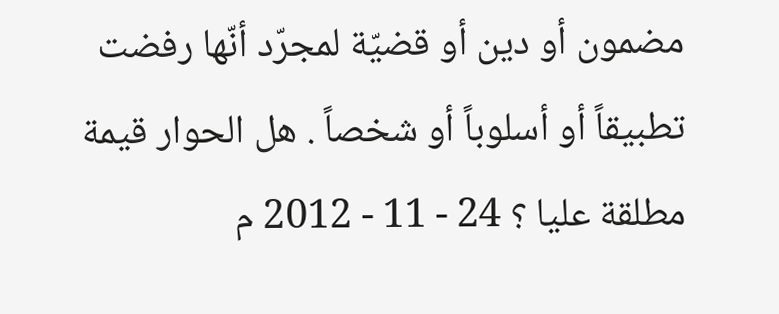مضمون أو دين أو قضيّة لمجرّد أنّها رفضت تطبيقاً أو أسلوباً أو شخصاً . هل الحوار قيمة مطلقة عليا ؟ 24 - 11 - 2012 م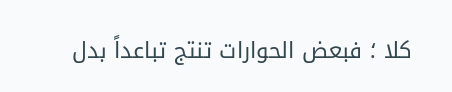كلا ؛ فبعض الحوارات تنتج تباعداً بدل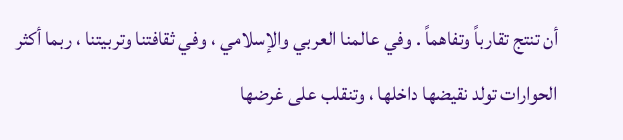أن تنتج تقارباً وتفاهماً . وفي عالمنا العربي والإسلامي ، وفي ثقافتنا وتربيتنا ، ربما أكثر الحوارات تولد نقيضها داخلها ، وتنقلب على غرضها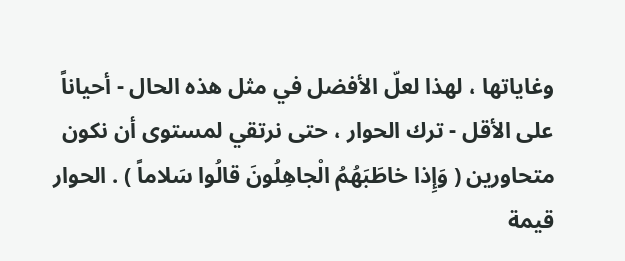وغاياتها ، لهذا لعلّ الأفضل في مثل هذه الحال - أحياناً على الأقل - ترك الحوار ، حتى نرتقي لمستوى أن نكون متحاورين ( وَإِذا خاطَبَهُمُ الْجاهِلُونَ قالُوا سَلاماً ) . الحوار قيمة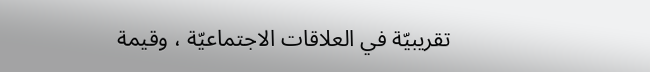تقريبيّة في العلاقات الاجتماعيّة ، وقيمة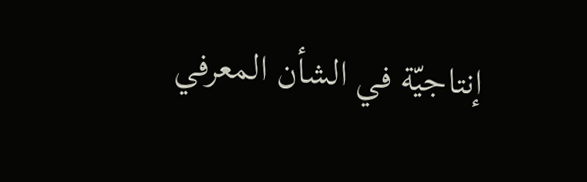إنتاجيّة في الشأن المعرفي